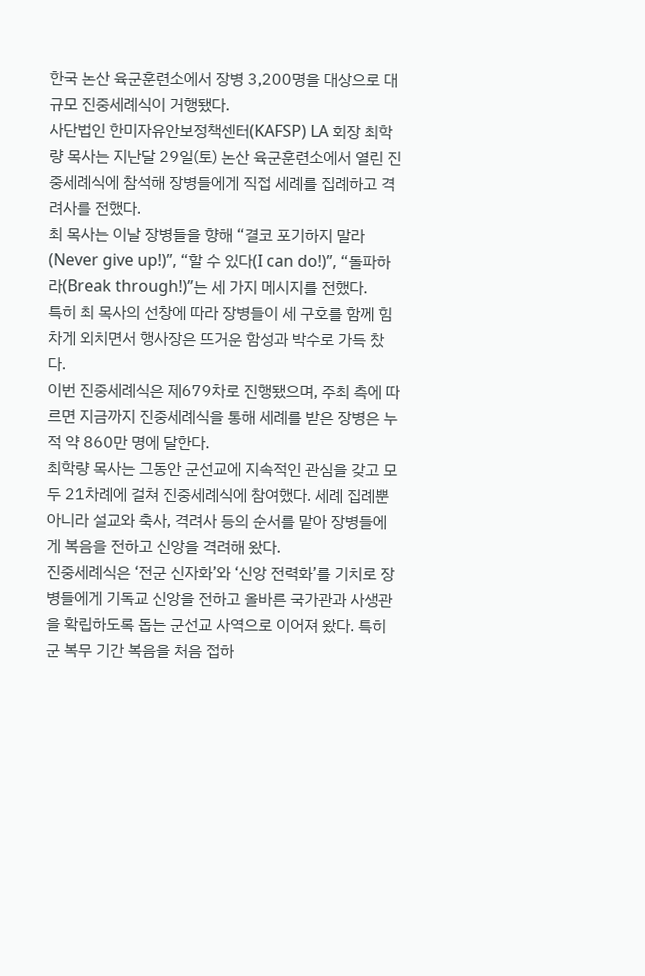한국 논산 육군훈련소에서 장병 3,200명을 대상으로 대규모 진중세례식이 거행됐다.
사단법인 한미자유안보정책센터(KAFSP) LA 회장 최학량 목사는 지난달 29일(토) 논산 육군훈련소에서 열린 진중세례식에 참석해 장병들에게 직접 세례를 집례하고 격려사를 전했다.
최 목사는 이날 장병들을 향해 “결코 포기하지 말라(Never give up!)”, “할 수 있다(I can do!)”, “돌파하라(Break through!)”는 세 가지 메시지를 전했다.
특히 최 목사의 선창에 따라 장병들이 세 구호를 함께 힘차게 외치면서 행사장은 뜨거운 함성과 박수로 가득 찼다.
이번 진중세례식은 제679차로 진행됐으며, 주최 측에 따르면 지금까지 진중세례식을 통해 세례를 받은 장병은 누적 약 860만 명에 달한다.
최학량 목사는 그동안 군선교에 지속적인 관심을 갖고 모두 21차례에 걸쳐 진중세례식에 참여했다. 세례 집례뿐 아니라 설교와 축사, 격려사 등의 순서를 맡아 장병들에게 복음을 전하고 신앙을 격려해 왔다.
진중세례식은 ‘전군 신자화’와 ‘신앙 전력화’를 기치로 장병들에게 기독교 신앙을 전하고 올바른 국가관과 사생관을 확립하도록 돕는 군선교 사역으로 이어져 왔다. 특히 군 복무 기간 복음을 처음 접하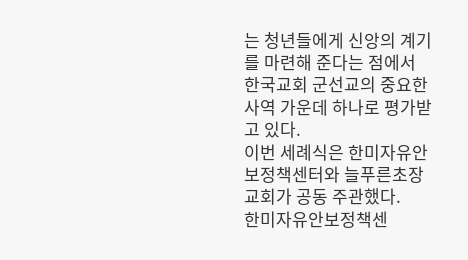는 청년들에게 신앙의 계기를 마련해 준다는 점에서 한국교회 군선교의 중요한 사역 가운데 하나로 평가받고 있다.
이번 세례식은 한미자유안보정책센터와 늘푸른초장교회가 공동 주관했다.
한미자유안보정책센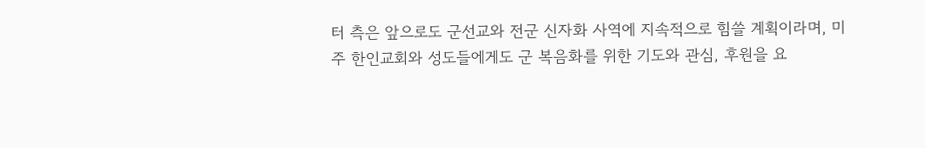터 측은 앞으로도 군선교와 전군 신자화 사역에 지속적으로 힘쓸 계획이라며, 미주 한인교회와 성도들에게도 군 복음화를 위한 기도와 관심, 후원을 요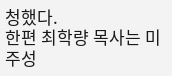청했다.
한편 최학량 목사는 미주성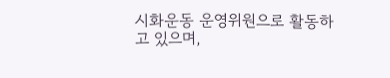시화운동 운영위원으로 활동하고 있으며,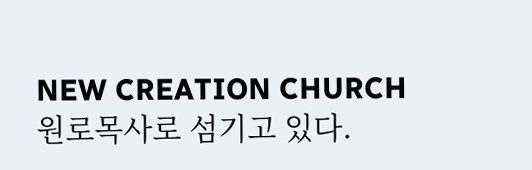NEW CREATION CHURCH 원로목사로 섬기고 있다.